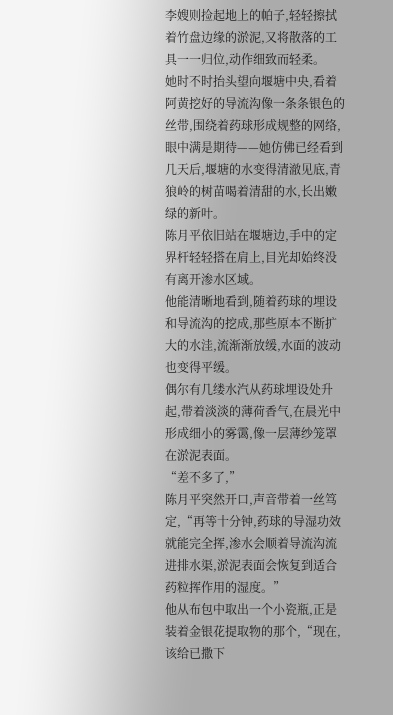李嫂则捡起地上的帕子,轻轻擦拭着竹盘边缘的淤泥,又将散落的工具一一归位,动作细致而轻柔。
她时不时抬头望向堰塘中央,看着阿黄挖好的导流沟像一条条银色的丝带,围绕着药球形成规整的网络,眼中满是期待——她仿佛已经看到几天后,堰塘的水变得清澈见底,青狼岭的树苗喝着清甜的水,长出嫩绿的新叶。
陈月平依旧站在堰塘边,手中的定界杆轻轻搭在肩上,目光却始终没有离开渗水区域。
他能清晰地看到,随着药球的埋设和导流沟的挖成,那些原本不断扩大的水洼,流渐渐放缓,水面的波动也变得平缓。
偶尔有几缕水汽从药球埋设处升起,带着淡淡的薄荷香气,在晨光中形成细小的雾霭,像一层薄纱笼罩在淤泥表面。
“差不多了,”
陈月平突然开口,声音带着一丝笃定,“再等十分钟,药球的导湿功效就能完全挥,渗水会顺着导流沟流进排水渠,淤泥表面会恢复到适合药粒挥作用的湿度。”
他从布包中取出一个小瓷瓶,正是装着金银花提取物的那个,“现在,该给已撒下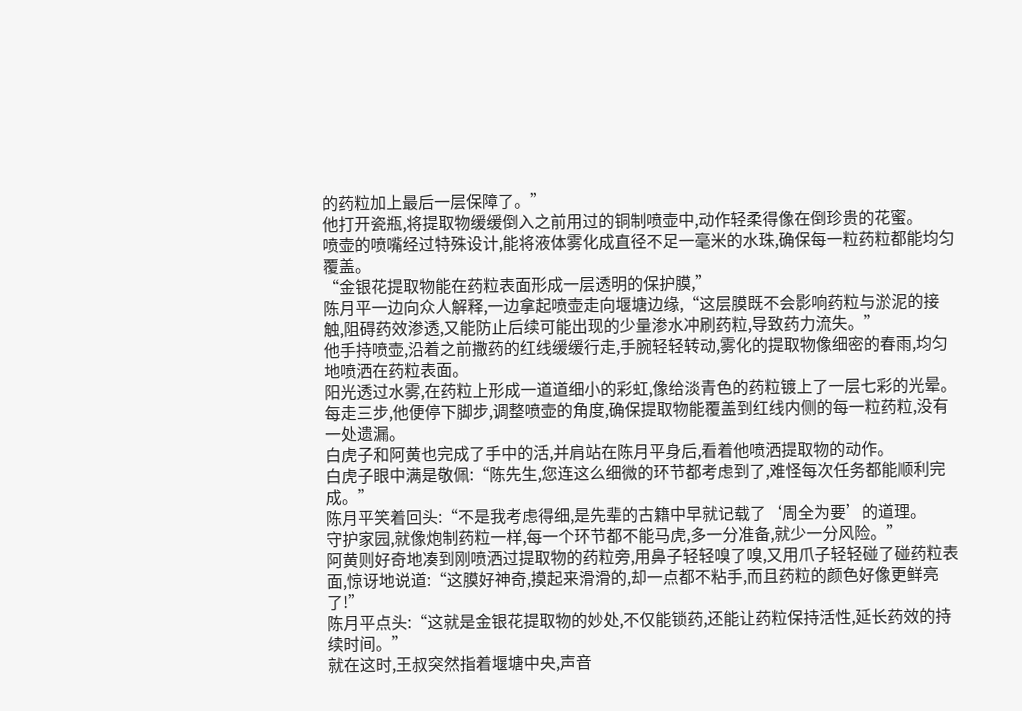的药粒加上最后一层保障了。”
他打开瓷瓶,将提取物缓缓倒入之前用过的铜制喷壶中,动作轻柔得像在倒珍贵的花蜜。
喷壶的喷嘴经过特殊设计,能将液体雾化成直径不足一毫米的水珠,确保每一粒药粒都能均匀覆盖。
“金银花提取物能在药粒表面形成一层透明的保护膜,”
陈月平一边向众人解释,一边拿起喷壶走向堰塘边缘,“这层膜既不会影响药粒与淤泥的接触,阻碍药效渗透,又能防止后续可能出现的少量渗水冲刷药粒,导致药力流失。”
他手持喷壶,沿着之前撒药的红线缓缓行走,手腕轻轻转动,雾化的提取物像细密的春雨,均匀地喷洒在药粒表面。
阳光透过水雾,在药粒上形成一道道细小的彩虹,像给淡青色的药粒镀上了一层七彩的光晕。
每走三步,他便停下脚步,调整喷壶的角度,确保提取物能覆盖到红线内侧的每一粒药粒,没有一处遗漏。
白虎子和阿黄也完成了手中的活,并肩站在陈月平身后,看着他喷洒提取物的动作。
白虎子眼中满是敬佩:“陈先生,您连这么细微的环节都考虑到了,难怪每次任务都能顺利完成。”
陈月平笑着回头:“不是我考虑得细,是先辈的古籍中早就记载了‘周全为要’的道理。
守护家园,就像炮制药粒一样,每一个环节都不能马虎,多一分准备,就少一分风险。”
阿黄则好奇地凑到刚喷洒过提取物的药粒旁,用鼻子轻轻嗅了嗅,又用爪子轻轻碰了碰药粒表面,惊讶地说道:“这膜好神奇,摸起来滑滑的,却一点都不粘手,而且药粒的颜色好像更鲜亮了!”
陈月平点头:“这就是金银花提取物的妙处,不仅能锁药,还能让药粒保持活性,延长药效的持续时间。”
就在这时,王叔突然指着堰塘中央,声音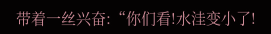带着一丝兴奋:“你们看!水洼变小了!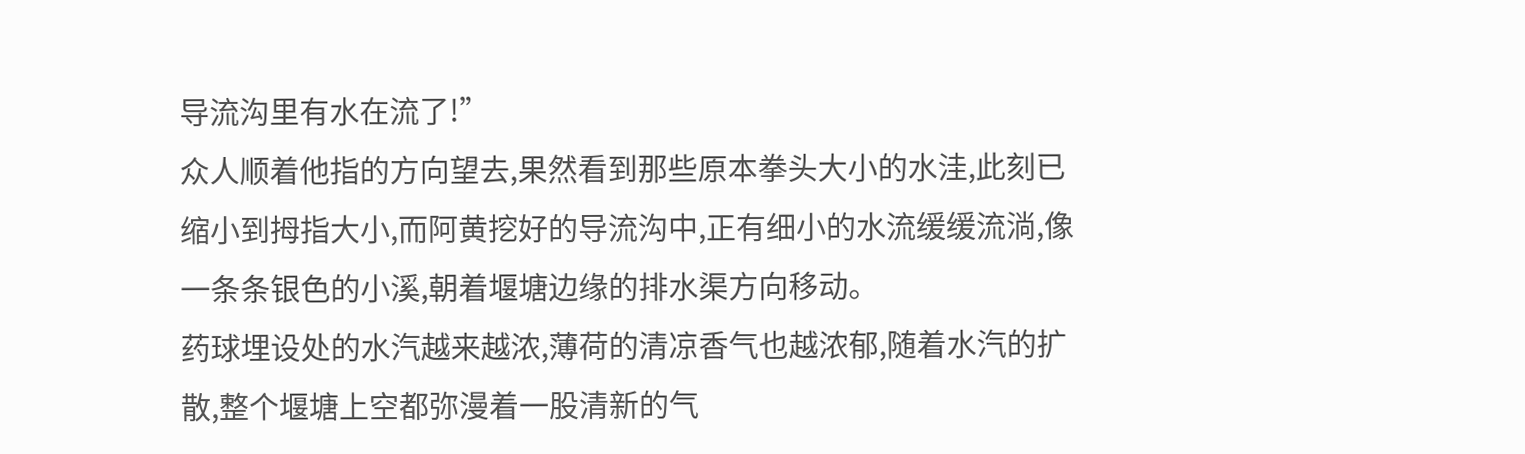导流沟里有水在流了!”
众人顺着他指的方向望去,果然看到那些原本拳头大小的水洼,此刻已缩小到拇指大小,而阿黄挖好的导流沟中,正有细小的水流缓缓流淌,像一条条银色的小溪,朝着堰塘边缘的排水渠方向移动。
药球埋设处的水汽越来越浓,薄荷的清凉香气也越浓郁,随着水汽的扩散,整个堰塘上空都弥漫着一股清新的气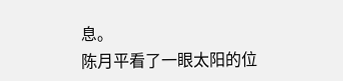息。
陈月平看了一眼太阳的位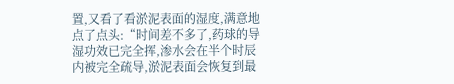置,又看了看淤泥表面的湿度,满意地点了点头:“时间差不多了,药球的导湿功效已完全挥,渗水会在半个时辰内被完全疏导,淤泥表面会恢复到最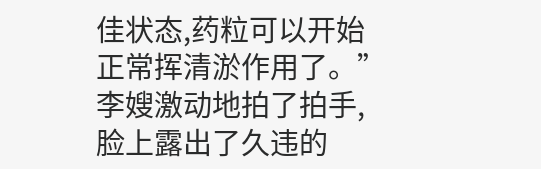佳状态,药粒可以开始正常挥清淤作用了。”
李嫂激动地拍了拍手,脸上露出了久违的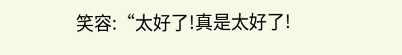笑容:“太好了!真是太好了!